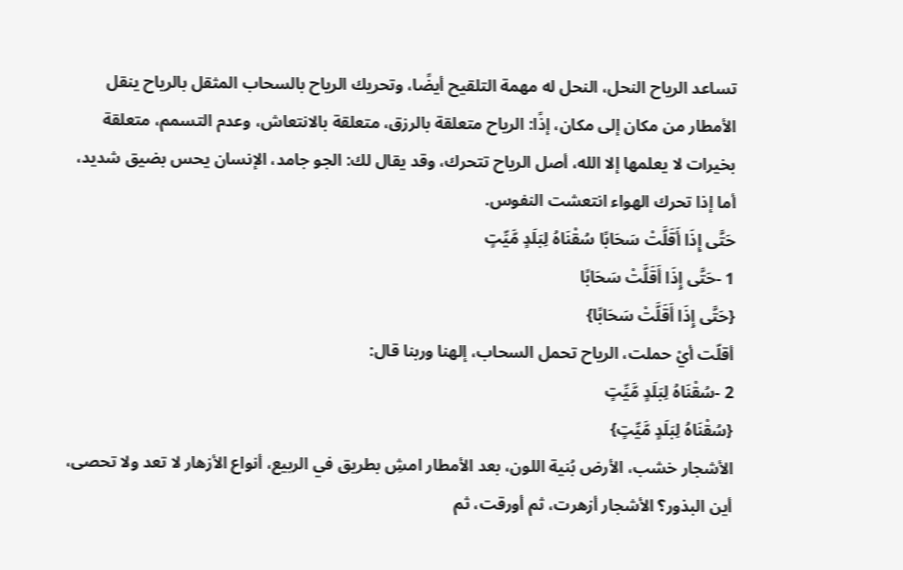تساعد الرياح النحل، النحل له مهمة التلقيح أيضًا، وتحريك الرياح بالسحاب المثقل بالرياح ينقل الأمطار من مكان إلى مكان، إذًا: الرياح متعلقة بالرزق، متعلقة بالانتعاش، وعدم التسمم، متعلقة بخيرات لا يعلمها إلا الله، أصل الرياح تتحرك، وقد يقال لك: الجو جامد، الإنسان يحس بضيق شديد، أما إذا تحرك الهواء انتعشت النفوس.
حَتَّى إِذَا أَقَلَّتْ سَحَابًا سُقْنَاهُ لِبَلَدٍ مَّيِّتٍ
1 -حَتَّى إِذَا أَقَلَّتْ سَحَابًا
{حَتَّى إِذَا أَقَلَّتْ سَحَابًا}
أقلّت أيْ حملت، الرياح تحمل السحاب، إلهنا وربنا قال:
2 -سُقْنَاهُ لِبَلَدٍ مَّيِّتٍ
{سُقْنَاهُ لِبَلَدٍ مَّيِّتٍ}
الأشجار خشب، الأرض بُنية اللون، بعد الأمطار امشِ بطريق في الربيع، أنواع الأزهار لا تعد ولا تحصى، أين البذور؟ الأشجار أزهرت، ثم أورقت، ثم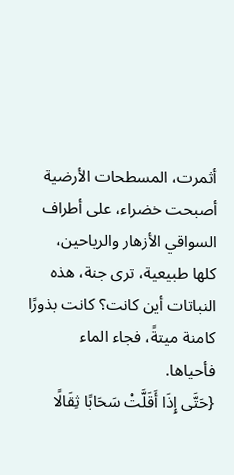أثمرت، المسطحات الأرضية أصبحت خضراء، على أطراف السواقي الأزهار والرياحين، كلها طبيعية، ترى جنة، هذه النباتات أين كانت؟ كانت بذورًا كامنة ميتةً، فجاء الماء فأحياها.
{حَتَّى إِذَا أَقَلَّتْ سَحَابًا ثِقَالًا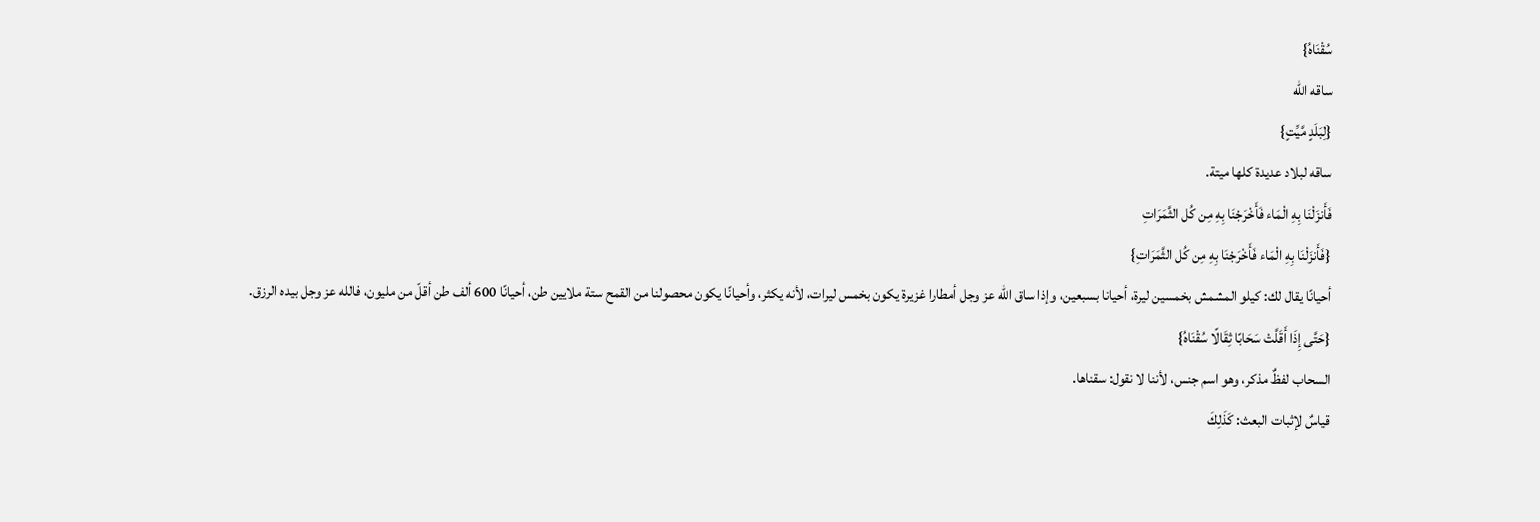سُقْنَاهُ}
ساقه الله
{لِبَلَدٍ مَّيِّتٍ}
ساقه لبلاد عديدة كلها ميتة.
فَأَنزَلْنَا بِهِ الْمَاء فَأَخْرَجْنَا بِهِ مِن كُل الثَّمَرَاتِ
{فَأَنزَلْنَا بِهِ الْمَاء فَأَخْرَجْنَا بِهِ مِن كُل الثَّمَرَاتِ}
أحيانًا يقال لك: كيلو المشمش بخمسين ليرة، أحيانا بسبعين، وإذا ساق الله عز وجل أمطارا غزيرة يكون بخمس ليرات، لأنه يكثر، وأحيانًا يكون محصولنا من القمح ستة ملايين طن، أحيانًا 600 ألف طن أقلّ من مليون، فالله عز وجل بيده الرزق.
{حَتَّى إِذَا أَقَلَّتْ سَحَابًا ثِقَالًا سُقْنَاهُ}
السحاب لفظٌ مذكر، وهو اسم جنس، لأننا لا نقول: سقناها.
قياسٌ لإثبات البعث: كَذَلِكَ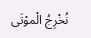نُخْرِجُ الْموْتَى